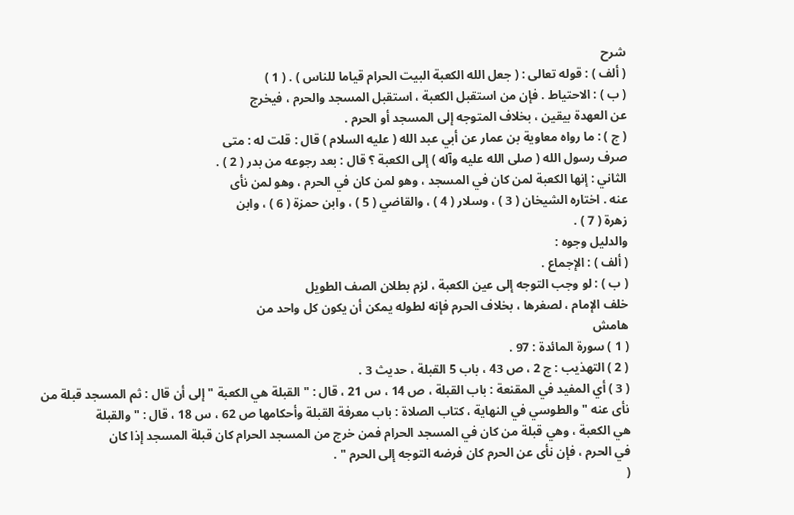شرح
( ألف ) : قوله تعالى : ( جعل الله الكعبة البيت الحرام قياما للناس ) . ( 1 )
( ب ) : الاحتياط . فإن من استقبل الكعبة ، استقبل المسجد والحرم ، فيخرج
عن العهدة بيقين ، بخلاف المتوجه إلى المسجد أو الحرم .
( ج ) : ما رواه معاوية بن عمار عن أبي عبد الله ( عليه السلام ) قال : قلت له : متى
صرف رسول الله ( صلى الله عليه وآله ) إلى الكعبة ؟ قال : بعد رجوعه من بدر ( 2 ) .
الثاني : إنها الكعبة لمن كان في المسجد ، وهو لمن كان في الحرم ، وهو لمن نأى
عنه . اختاره الشيخان ( 3 ) ، وسلار ( 4 ) ، والقاضي ( 5 ) ، وابن حمزة ( 6 ) ، وابن
زهرة ( 7 ) .
والدليل وجوه :
( ألف ) : الإجماع .
( ب ) : لو وجب التوجه إلى عين الكعبة ، لزم بطلان الصف الطويل
خلف الإمام ، لصغرها ، بخلاف الحرم فإنه لطوله يمكن أن يكون كل واحد من
هامش
( 1 ) سورة المائدة : 97 .
( 2 ) التهذيب : ج 2 ، ص 43 ، باب 5 القبلة ، حديث 3 .
( 3 ) أي المفيد في المقنعة : باب القبلة ، ص 14 ، س 21 ، قال : " القبلة هي الكعبة " إلى أن قال : ثم المسجد قبلة من نأى عنه " والطوسي في النهاية ، كتاب الصلاة : باب معرفة القبلة وأحكامها ص 62 ، س 18 ، قال : " والقبلة
هي الكعبة ، وهي قبلة من كان في المسجد الحرام فمن خرج من المسجد الحرام كان قبلة المسجد إذا كان
في الحرم ، فإن نأى عن الحرم كان فرضه التوجه إلى الحرم " .
(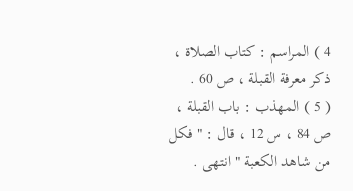4 ) المراسم : كتاب الصلاة ، ذكر معرفة القبلة ، ص 60 .
( 5 ) المهذب : باب القبلة ، ص 84 ، س 12 ، قال : " فكل من شاهد الكعبة " انتهى .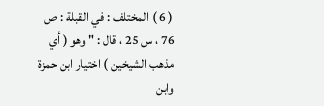( 6 ) المختلف : في القبلة : ص 76 ، س 25 ، قال : " وهو ( أي مذهب الشيخين ) اختيار ابن حمزة وابن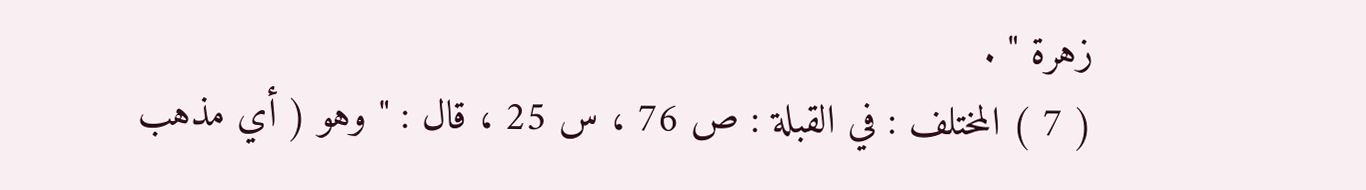زهرة " .
( 7 ) المختلف : في القبلة : ص 76 ، س 25 ، قال : " وهو ( أي مذهب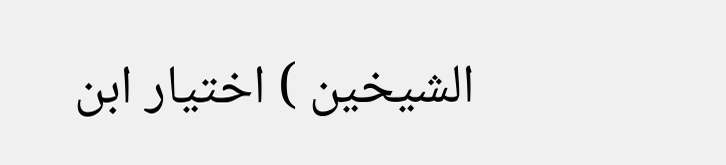الشيخين ) اختيار ابن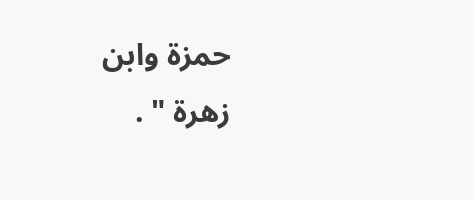حمزة وابن
زهرة " .